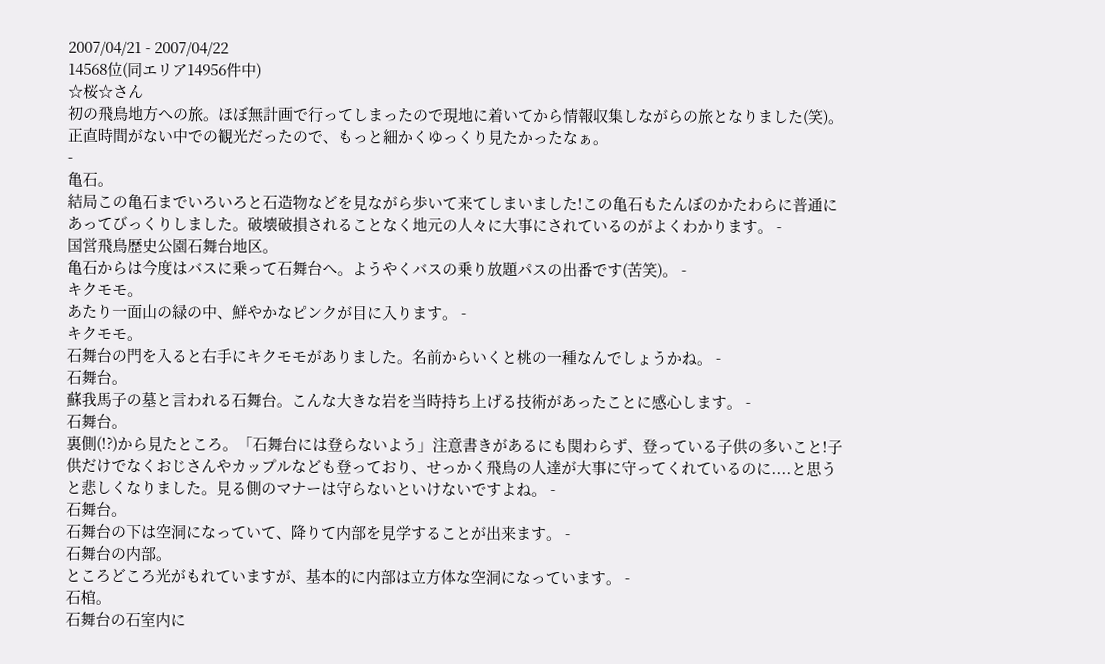2007/04/21 - 2007/04/22
14568位(同エリア14956件中)
☆桜☆さん
初の飛鳥地方への旅。ほぼ無計画で行ってしまったので現地に着いてから情報収集しながらの旅となりました(笑)。正直時間がない中での観光だったので、もっと細かくゆっくり見たかったなぁ。
-
亀石。
結局この亀石までいろいろと石造物などを見ながら歩いて来てしまいました!この亀石もたんぼのかたわらに普通にあってびっくりしました。破壊破損されることなく地元の人々に大事にされているのがよくわかります。 -
国営飛鳥歴史公園石舞台地区。
亀石からは今度はバスに乗って石舞台へ。ようやくバスの乗り放題パスの出番です(苦笑)。 -
キクモモ。
あたり一面山の緑の中、鮮やかなピンクが目に入ります。 -
キクモモ。
石舞台の門を入ると右手にキクモモがありました。名前からいくと桃の一種なんでしょうかね。 -
石舞台。
蘇我馬子の墓と言われる石舞台。こんな大きな岩を当時持ち上げる技術があったことに感心します。 -
石舞台。
裏側(!?)から見たところ。「石舞台には登らないよう」注意書きがあるにも関わらず、登っている子供の多いこと!子供だけでなくおじさんやカップルなども登っており、せっかく飛鳥の人達が大事に守ってくれているのに....と思うと悲しくなりました。見る側のマナーは守らないといけないですよね。 -
石舞台。
石舞台の下は空洞になっていて、降りて内部を見学することが出来ます。 -
石舞台の内部。
ところどころ光がもれていますが、基本的に内部は立方体な空洞になっています。 -
石棺。
石舞台の石室内に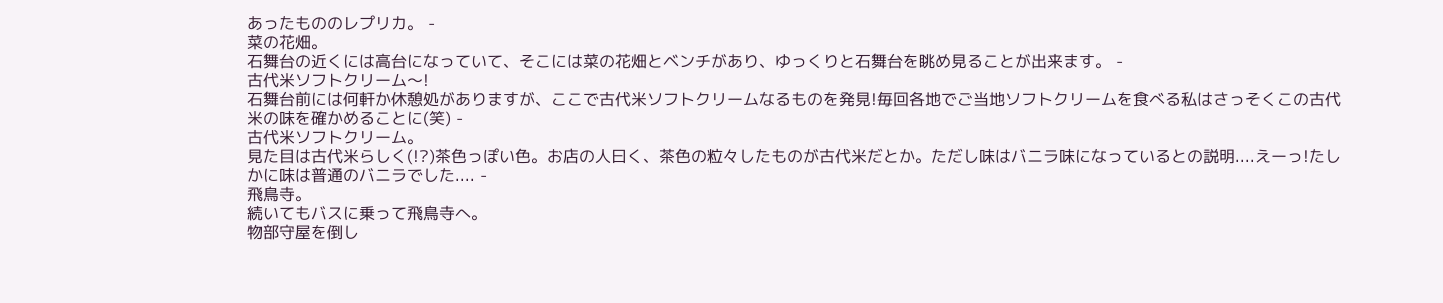あったもののレプリカ。 -
菜の花畑。
石舞台の近くには高台になっていて、そこには菜の花畑とベンチがあり、ゆっくりと石舞台を眺め見ることが出来ます。 -
古代米ソフトクリーム〜!
石舞台前には何軒か休憩処がありますが、ここで古代米ソフトクリームなるものを発見!毎回各地でご当地ソフトクリームを食べる私はさっそくこの古代米の味を確かめることに(笑) -
古代米ソフトクリーム。
見た目は古代米らしく(!?)茶色っぽい色。お店の人曰く、茶色の粒々したものが古代米だとか。ただし味はバニラ味になっているとの説明....えーっ!たしかに味は普通のバニラでした.... -
飛鳥寺。
続いてもバスに乗って飛鳥寺へ。
物部守屋を倒し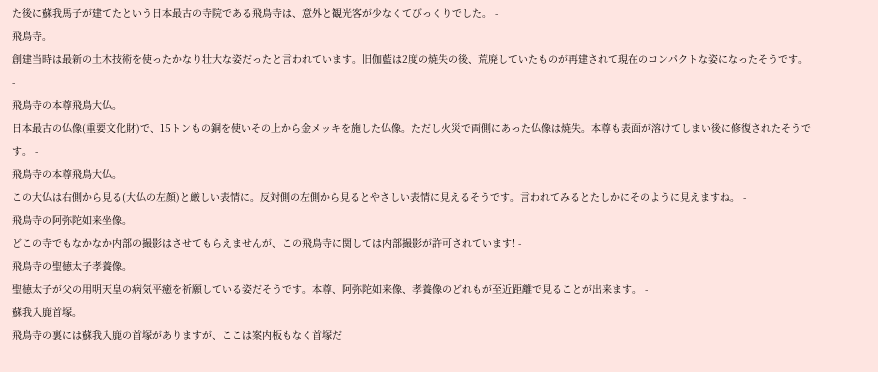た後に蘇我馬子が建てたという日本最古の寺院である飛鳥寺は、意外と観光客が少なくてびっくりでした。 -
飛鳥寺。
創建当時は最新の土木技術を使ったかなり壮大な姿だったと言われています。旧伽藍は2度の焼失の後、荒廃していたものが再建されて現在のコンパクトな姿になったそうです。 -
飛鳥寺の本尊飛鳥大仏。
日本最古の仏像(重要文化財)で、15トンもの銅を使いその上から金メッキを施した仏像。ただし火災で両側にあった仏像は焼失。本尊も表面が溶けてしまい後に修復されたそうです。 -
飛鳥寺の本尊飛鳥大仏。
この大仏は右側から見る(大仏の左顔)と厳しい表情に。反対側の左側から見るとやさしい表情に見えるそうです。言われてみるとたしかにそのように見えますね。 -
飛鳥寺の阿弥陀如来坐像。
どこの寺でもなかなか内部の撮影はさせてもらえませんが、この飛鳥寺に関しては内部撮影が許可されています! -
飛鳥寺の聖徳太子孝養像。
聖徳太子が父の用明天皇の病気平癒を祈願している姿だそうです。本尊、阿弥陀如来像、孝養像のどれもが至近距離で見ることが出来ます。 -
蘇我入鹿首塚。
飛鳥寺の裏には蘇我入鹿の首塚がありますが、ここは案内板もなく首塚だ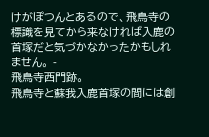けがぽつんとあるので、飛鳥寺の標識を見てから来なければ入鹿の首塚だと気づかなかったかもしれません。 -
飛鳥寺西門跡。
飛鳥寺と蘇我入鹿首塚の間には創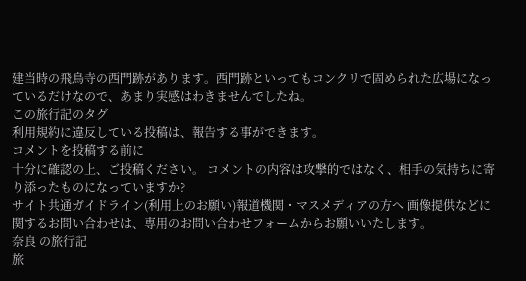建当時の飛鳥寺の西門跡があります。西門跡といってもコンクリで固められた広場になっているだけなので、あまり実感はわきませんでしたね。
この旅行記のタグ
利用規約に違反している投稿は、報告する事ができます。
コメントを投稿する前に
十分に確認の上、ご投稿ください。 コメントの内容は攻撃的ではなく、相手の気持ちに寄り添ったものになっていますか?
サイト共通ガイドライン(利用上のお願い)報道機関・マスメディアの方へ 画像提供などに関するお問い合わせは、専用のお問い合わせフォームからお願いいたします。
奈良 の旅行記
旅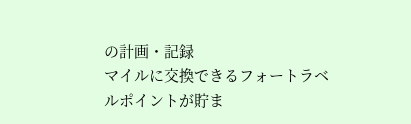の計画・記録
マイルに交換できるフォートラベルポイントが貯ま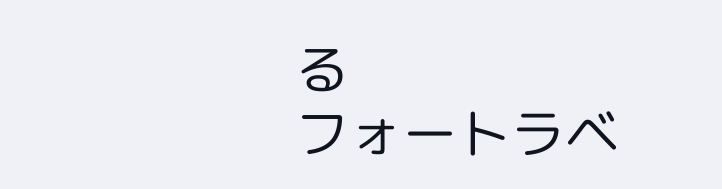る
フォートラベ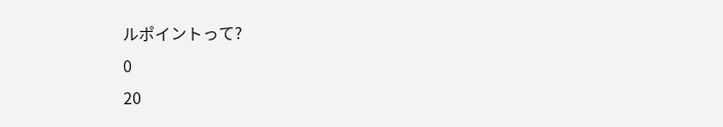ルポイントって?
0
20